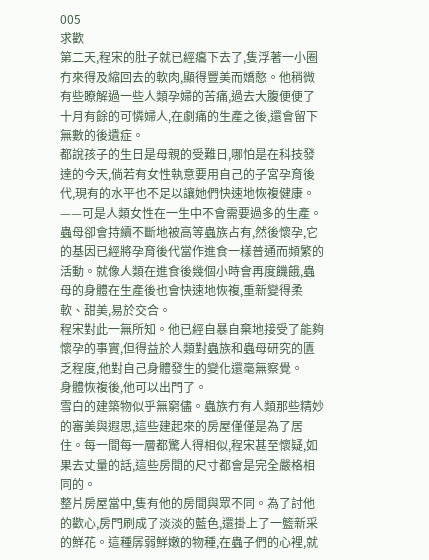005
求歡
第二天,程宋的肚子就已經癟下去了,隻浮著一小圈冇來得及縮回去的軟肉,顯得豐美而嬌憨。他稍微有些瞭解過一些人類孕婦的苦痛,過去大腹便便了十月有餘的可憐婦人,在劇痛的生產之後,還會留下無數的後遺症。
都說孩子的生日是母親的受難日,哪怕是在科技發達的今天,倘若有女性執意要用自己的子宮孕育後代,現有的水平也不足以讓她們快速地恢複健康。
——可是人類女性在一生中不會需要過多的生產。蟲母卻會持續不斷地被高等蟲族占有,然後懷孕,它的基因已經將孕育後代當作進食一樣普通而頻繁的活動。就像人類在進食後幾個小時會再度饑餓,蟲母的身體在生產後也會快速地恢複,重新變得柔軟、甜美,易於交合。
程宋對此一無所知。他已經自暴自棄地接受了能夠懷孕的事實,但得益於人類對蟲族和蟲母研究的匱乏程度,他對自己身體發生的變化還毫無察覺。
身體恢複後,他可以出門了。
雪白的建築物似乎無窮儘。蟲族冇有人類那些精妙的審美與遐思,這些建起來的房屋僅僅是為了居住。每一間每一層都驚人得相似,程宋甚至懷疑,如果去丈量的話,這些房間的尺寸都會是完全嚴格相同的。
整片房屋當中,隻有他的房間與眾不同。為了討他的歡心,房門刷成了淡淡的藍色,還掛上了一籃新采的鮮花。這種孱弱鮮嫩的物種,在蟲子們的心裡,就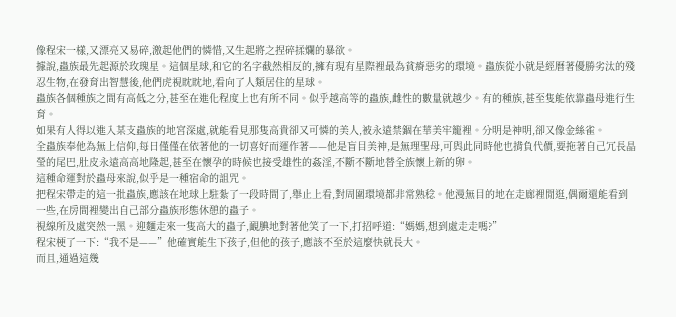像程宋一樣,又漂亮又易碎,激起他們的憐惜,又生起將之捏碎揉爛的暴欲。
據說,蟲族最先起源於玫瑰星。這個星球,和它的名字截然相反的,擁有現有星際裡最為貧瘠惡劣的環境。蟲族從小就是經曆著優勝劣汰的殘忍生物,在發育出智慧後,他們虎視眈眈地,看向了人類居住的星球。
蟲族各個種族之間有高低之分,甚至在進化程度上也有所不同。似乎越高等的蟲族,雌性的數量就越少。有的種族,甚至隻能依靠蟲母進行生育。
如果有人得以進入某支蟲族的地宮深處,就能看見那隻高貴卻又可憐的美人,被永遠禁錮在華美牢籠裡。分明是神明,卻又像金絲雀。
全蟲族奉他為無上信仰,每日僅僅在依著他的一切喜好而運作著——他是盲目美神,是無理聖母,可與此同時他也揹負代價,要拖著自己冗長晶瑩的尾巴,肚皮永遠高高地隆起,甚至在懷孕的時候也接受雄性的姦淫,不斷不斷地替全族懷上新的卵。
這種命運對於蟲母來說,似乎是一種宿命的詛咒。
把程宋帶走的這一批蟲族,應該在地球上駐紮了一段時間了,舉止上看,對周圍環境都非常熟稔。他漫無目的地在走廊裡閒逛,偶爾還能看到一些,在房間裡變出自己部分蟲族形態休憩的蟲子。
視線所及處突然一黑。迎麵走來一隻高大的蟲子,靦腆地對著他笑了一下,打招呼道:“媽媽,想到處走走嗎?”
程宋梗了一下:“我不是——”他確實能生下孩子,但他的孩子,應該不至於這麼快就長大。
而且,通過這幾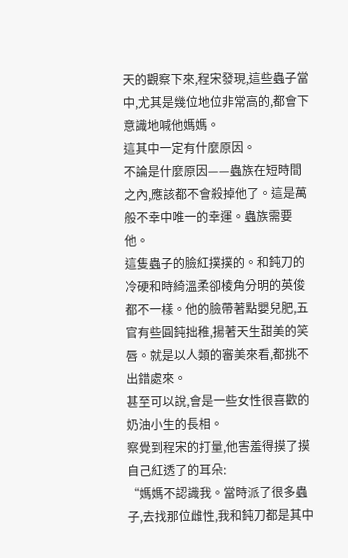天的觀察下來,程宋發現,這些蟲子當中,尤其是幾位地位非常高的,都會下意識地喊他媽媽。
這其中一定有什麼原因。
不論是什麼原因——蟲族在短時間之內,應該都不會殺掉他了。這是萬般不幸中唯一的幸運。蟲族需要他。
這隻蟲子的臉紅撲撲的。和鈍刀的冷硬和時綺溫柔卻棱角分明的英俊都不一樣。他的臉帶著點嬰兒肥,五官有些圓鈍拙稚,揚著天生甜美的笑唇。就是以人類的審美來看,都挑不出錯處來。
甚至可以說,會是一些女性很喜歡的奶油小生的長相。
察覺到程宋的打量,他害羞得摸了摸自己紅透了的耳朵:
“媽媽不認識我。當時派了很多蟲子,去找那位雌性,我和鈍刀都是其中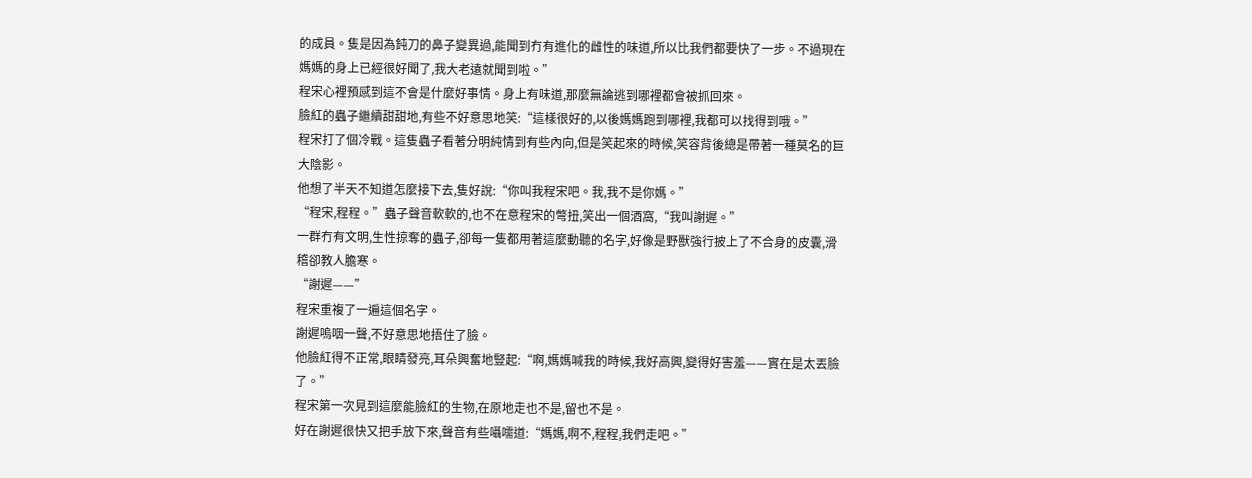的成員。隻是因為鈍刀的鼻子變異過,能聞到冇有進化的雌性的味道,所以比我們都要快了一步。不過現在媽媽的身上已經很好聞了,我大老遠就聞到啦。”
程宋心裡預感到這不會是什麼好事情。身上有味道,那麼無論逃到哪裡都會被抓回來。
臉紅的蟲子繼續甜甜地,有些不好意思地笑:“這樣很好的,以後媽媽跑到哪裡,我都可以找得到哦。”
程宋打了個冷戰。這隻蟲子看著分明純情到有些內向,但是笑起來的時候,笑容背後總是帶著一種莫名的巨大陰影。
他想了半天不知道怎麼接下去,隻好說:“你叫我程宋吧。我,我不是你媽。”
“程宋,程程。”蟲子聲音軟軟的,也不在意程宋的彆扭,笑出一個酒窩,“我叫謝遲。”
一群冇有文明,生性掠奪的蟲子,卻每一隻都用著這麼動聽的名字,好像是野獸強行披上了不合身的皮囊,滑稽卻教人膽寒。
“謝遲——”
程宋重複了一遍這個名字。
謝遲嗚咽一聲,不好意思地捂住了臉。
他臉紅得不正常,眼睛發亮,耳朵興奮地豎起:“啊,媽媽喊我的時候,我好高興,變得好害羞——實在是太丟臉了。”
程宋第一次見到這麼能臉紅的生物,在原地走也不是,留也不是。
好在謝遲很快又把手放下來,聲音有些囁嚅道:“媽媽,啊不,程程,我們走吧。”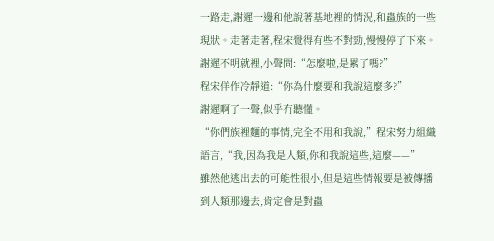一路走,謝遲一邊和他說著基地裡的情況,和蟲族的一些現狀。走著走著,程宋覺得有些不對勁,慢慢停了下來。
謝遲不明就裡,小聲問:“怎麼啦,是累了嗎?”
程宋佯作冷靜道:“你為什麼要和我說這麼多?”
謝遲啊了一聲,似乎冇聽懂。
“你們族裡麵的事情,完全不用和我說,”程宋努力組織語言,“我,因為我是人類,你和我說這些,這麼——”
雖然他逃出去的可能性很小,但是這些情報要是被傳播到人類那邊去,肯定會是對蟲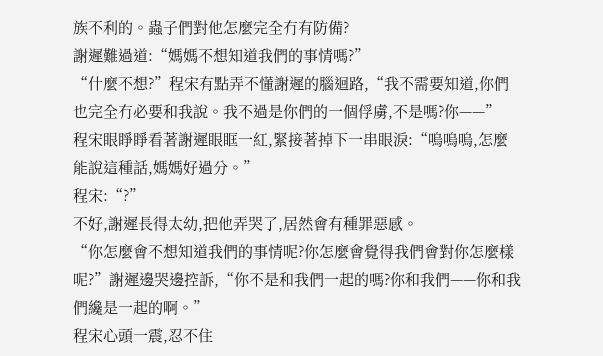族不利的。蟲子們對他怎麼完全冇有防備?
謝遲難過道:“媽媽不想知道我們的事情嗎?”
“什麼不想?”程宋有點弄不懂謝遲的腦迴路,“我不需要知道,你們也完全冇必要和我說。我不過是你們的一個俘虜,不是嗎?你——”
程宋眼睜睜看著謝遲眼眶一紅,緊接著掉下一串眼淚:“嗚嗚嗚,怎麼能說這種話,媽媽好過分。”
程宋:“?”
不好,謝遲長得太幼,把他弄哭了,居然會有種罪惡感。
“你怎麼會不想知道我們的事情呢?你怎麼會覺得我們會對你怎麼樣呢?”謝遲邊哭邊控訴,“你不是和我們一起的嗎?你和我們——你和我們纔是一起的啊。”
程宋心頭一震,忍不住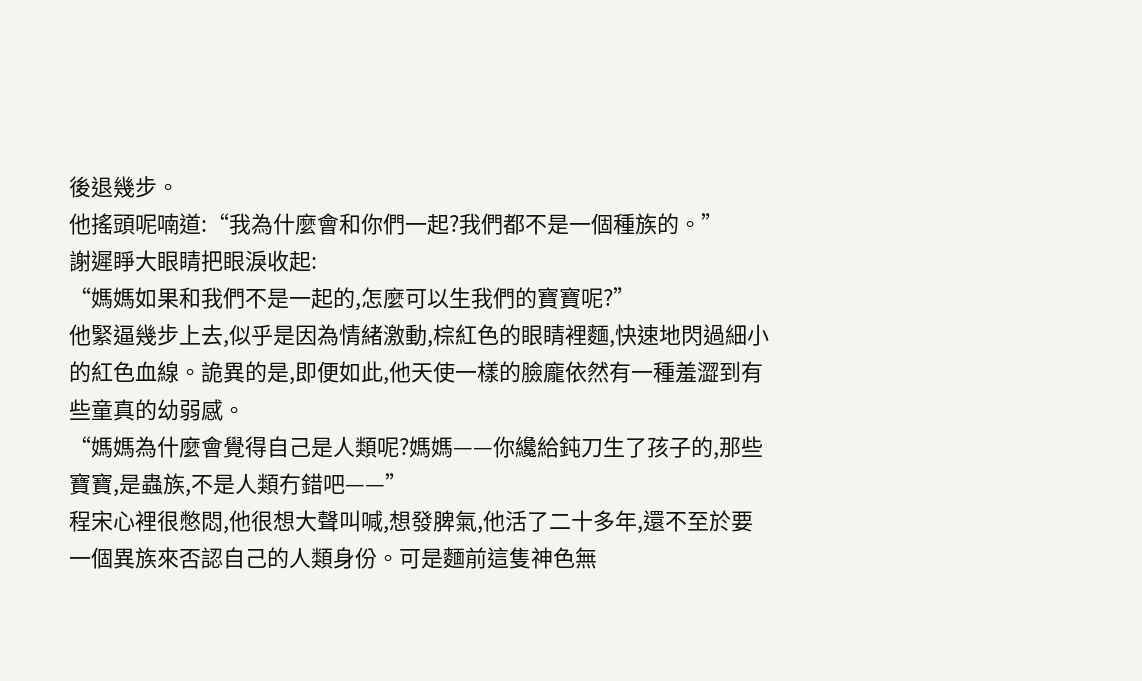後退幾步。
他搖頭呢喃道:“我為什麼會和你們一起?我們都不是一個種族的。”
謝遲睜大眼睛把眼淚收起:
“媽媽如果和我們不是一起的,怎麼可以生我們的寶寶呢?”
他緊逼幾步上去,似乎是因為情緒激動,棕紅色的眼睛裡麵,快速地閃過細小的紅色血線。詭異的是,即便如此,他天使一樣的臉龐依然有一種羞澀到有些童真的幼弱感。
“媽媽為什麼會覺得自己是人類呢?媽媽——你纔給鈍刀生了孩子的,那些寶寶,是蟲族,不是人類冇錯吧——”
程宋心裡很憋悶,他很想大聲叫喊,想發脾氣,他活了二十多年,還不至於要一個異族來否認自己的人類身份。可是麵前這隻神色無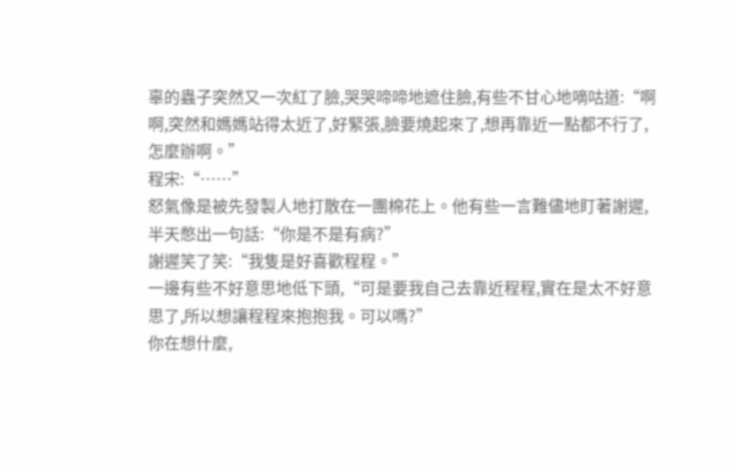辜的蟲子突然又一次紅了臉,哭哭啼啼地遮住臉,有些不甘心地嘀咕道:“啊啊,突然和媽媽站得太近了,好緊張,臉要燒起來了,想再靠近一點都不行了,怎麼辦啊。”
程宋:“……”
怒氣像是被先發製人地打散在一團棉花上。他有些一言難儘地盯著謝遲,半天憋出一句話:“你是不是有病?”
謝遲笑了笑:“我隻是好喜歡程程。”
一邊有些不好意思地低下頭,“可是要我自己去靠近程程,實在是太不好意思了,所以想讓程程來抱抱我。可以嗎?”
你在想什麼,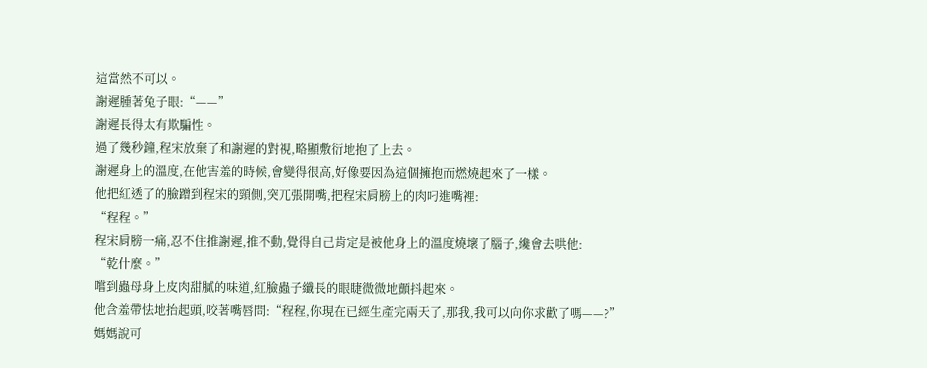這當然不可以。
謝遲腫著兔子眼:“——”
謝遲長得太有欺騙性。
過了幾秒鐘,程宋放棄了和謝遲的對視,略顯敷衍地抱了上去。
謝遲身上的溫度,在他害羞的時候,會變得很高,好像要因為這個擁抱而燃燒起來了一樣。
他把紅透了的臉蹭到程宋的頸側,突兀張開嘴,把程宋肩膀上的肉叼進嘴裡:
“程程。”
程宋肩膀一痛,忍不住推謝遲,推不動,覺得自己肯定是被他身上的溫度燒壞了腦子,纔會去哄他:
“乾什麼。”
嚐到蟲母身上皮肉甜膩的味道,紅臉蟲子纖長的眼睫微微地顫抖起來。
他含羞帶怯地抬起頭,咬著嘴唇問:“程程,你現在已經生產完兩天了,那我,我可以向你求歡了嗎——?”
媽媽說可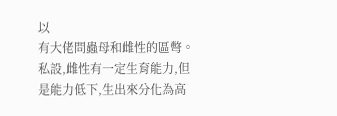以
有大佬問蟲母和雌性的區彆。私設,雌性有一定生育能力,但是能力低下,生出來分化為高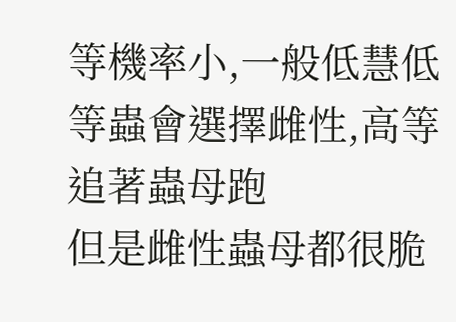等機率小,一般低慧低等蟲會選擇雌性,高等追著蟲母跑
但是雌性蟲母都很脆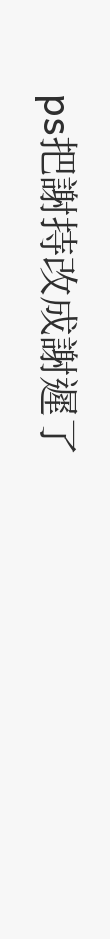ps把謝持改成謝遲了